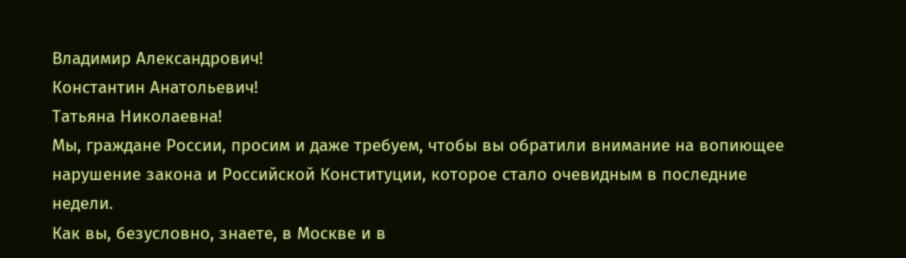Владимир Александрович!
Константин Анатольевич!
Татьяна Николаевна!
Мы, граждане России, просим и даже требуем, чтобы вы обратили внимание на вопиющее нарушение закона и Российской Конституции, которое стало очевидным в последние недели.
Как вы, безусловно, знаете, в Москве и в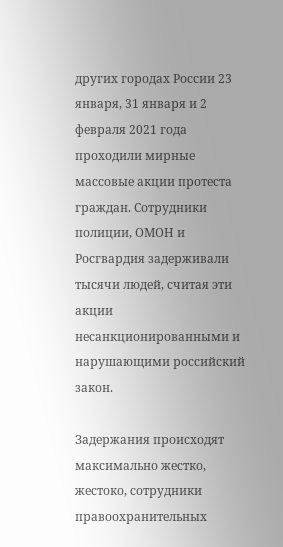других городах России 23 января, 31 января и 2 февраля 2021 года проходили мирные массовые акции протеста граждан. Сотрудники полиции, ОМОН и Росгвардия задерживали тысячи людей, считая эти акции несанкционированными и нарушающими российский закон.

Задержания происходят максимально жестко, жестоко, сотрудники правоохранительных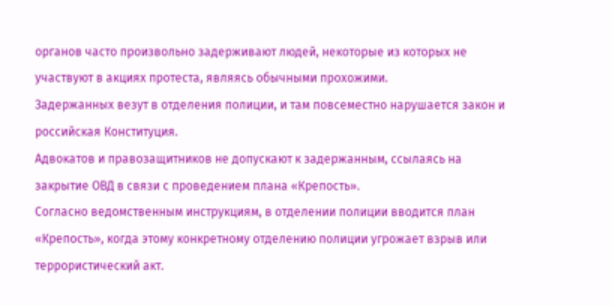органов часто произвольно задерживают людей, некоторые из которых не участвуют в акциях протеста, являясь обычными прохожими.
Задержанных везут в отделения полиции, и там повсеместно нарушается закон и российская Конституция.
Адвокатов и правозащитников не допускают к задержанным, ссылаясь на закрытие ОВД в связи с проведением плана «Крепость».
Согласно ведомственным инструкциям, в отделении полиции вводится план «Крепость», когда этому конкретному отделению полиции угрожает взрыв или террористический акт.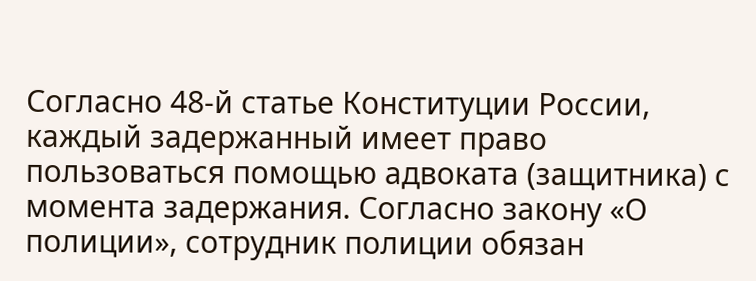Согласно 48-й статье Конституции России, каждый задержанный имеет право пользоваться помощью адвоката (защитника) с момента задержания. Согласно закону «О полиции», сотрудник полиции обязан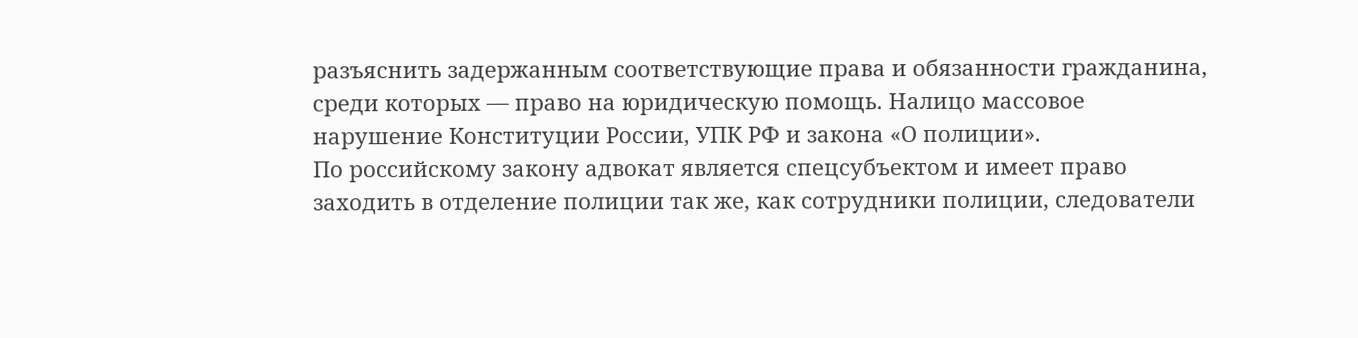разъяснить задержанным соответствующие права и обязанности гражданина, среди которых — право на юридическую помощь. Налицо массовое нарушение Конституции России, УПК РФ и закона «О полиции».
По российскому закону адвокат является спецсубъектом и имеет право заходить в отделение полиции так же, как сотрудники полиции, следователи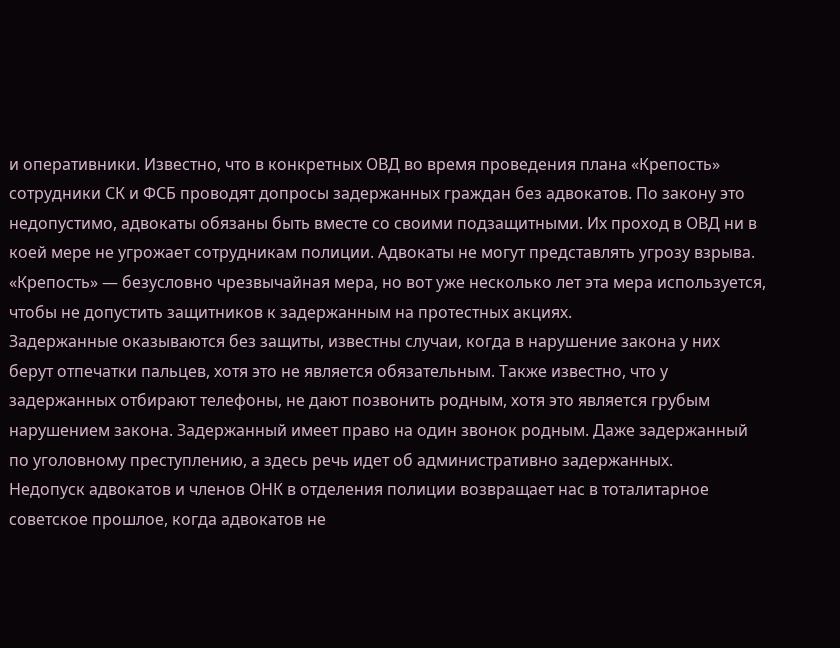и оперативники. Известно, что в конкретных ОВД во время проведения плана «Крепость» сотрудники СК и ФСБ проводят допросы задержанных граждан без адвокатов. По закону это недопустимо, адвокаты обязаны быть вместе со своими подзащитными. Их проход в ОВД ни в коей мере не угрожает сотрудникам полиции. Адвокаты не могут представлять угрозу взрыва. «Крепость» — безусловно чрезвычайная мера, но вот уже несколько лет эта мера используется, чтобы не допустить защитников к задержанным на протестных акциях.
Задержанные оказываются без защиты, известны случаи, когда в нарушение закона у них берут отпечатки пальцев, хотя это не является обязательным. Также известно, что у задержанных отбирают телефоны, не дают позвонить родным, хотя это является грубым нарушением закона. Задержанный имеет право на один звонок родным. Даже задержанный по уголовному преступлению, а здесь речь идет об административно задержанных.
Недопуск адвокатов и членов ОНК в отделения полиции возвращает нас в тоталитарное советское прошлое, когда адвокатов не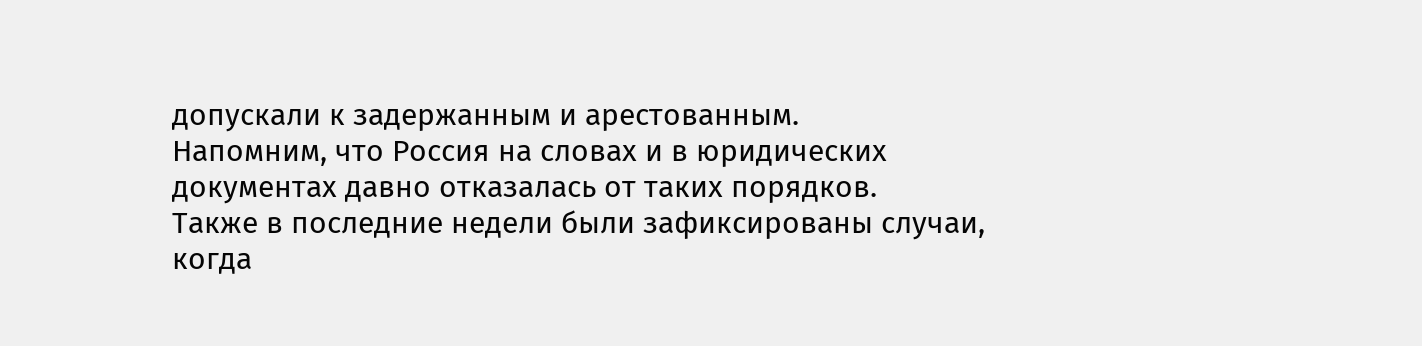допускали к задержанным и арестованным.
Напомним, что Россия на словах и в юридических документах давно отказалась от таких порядков.
Также в последние недели были зафиксированы случаи, когда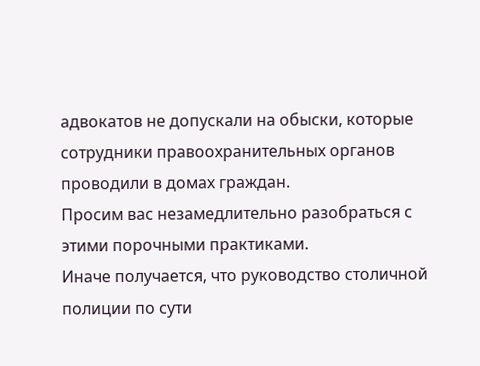адвокатов не допускали на обыски, которые сотрудники правоохранительных органов проводили в домах граждан.
Просим вас незамедлительно разобраться с этими порочными практиками.
Иначе получается, что руководство столичной полиции по сути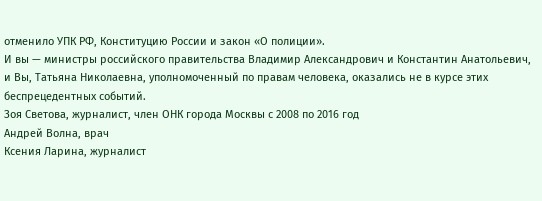отменило УПК РФ, Конституцию России и закон «О полиции».
И вы — министры российского правительства Владимир Александрович и Константин Анатольевич, и Вы, Татьяна Николаевна, уполномоченный по правам человека, оказались не в курсе этих беспрецедентных событий.
Зоя Светова, журналист, член ОНК города Москвы с 2008 по 2016 год
Андрей Волна, врач
Ксения Ларина, журналист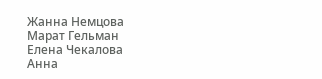Жанна Немцова
Марат Гельман
Елена Чекалова
Анна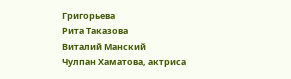Григорьева
Рита Таказова
Виталий Манский
Чулпан Хаматова, актриса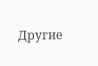Другие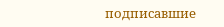подписавшие